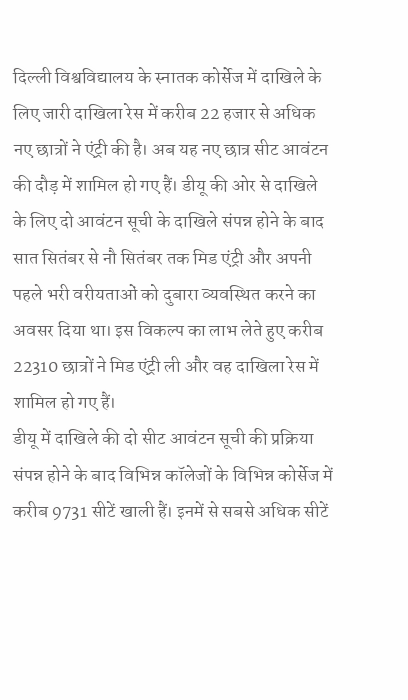दिल्ली विश्वविद्यालय के स्नातक कोर्सेज में दाखिले के लिए जारी दाखिला रेस में करीब 22 हजार से अधिक नए छात्रों ने एंट्री की है। अब यह नए छात्र सीट आवंटन की दौड़ में शामिल हो गए हैं। डीयू की ओर से दाखिले के लिए दो आवंटन सूची के दाखिले संपन्न होने के बाद सात सितंबर से नौ सितंबर तक मिड एंट्री और अपनी पहले भरी वरीयताओं को दुबारा व्यवस्थित करने का अवसर दिया था। इस विकल्प का लाभ लेते हुए करीब 22310 छात्रों ने मिड एंट्री ली और वह दाखिला रेस में शामिल हो गए हैं।
डीयू में दाखिले की दो सीट आवंटन सूची की प्रक्रिया संपन्न होने के बाद विभिन्न कॉलेजों के विभिन्न कोर्सेज में करीब 9731 सीटें खाली हैं। इनमें से सबसे अधिक सीटें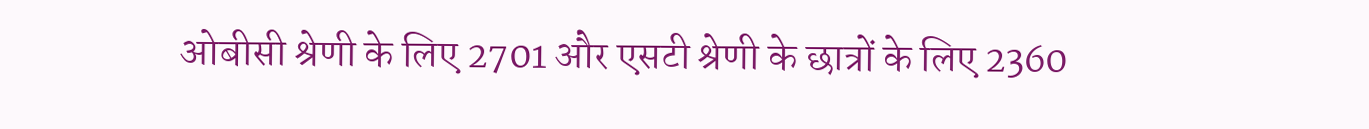ओबीसी श्रेणी के लिए 2701 और एसटी श्रेणी के छात्रों के लिए 2360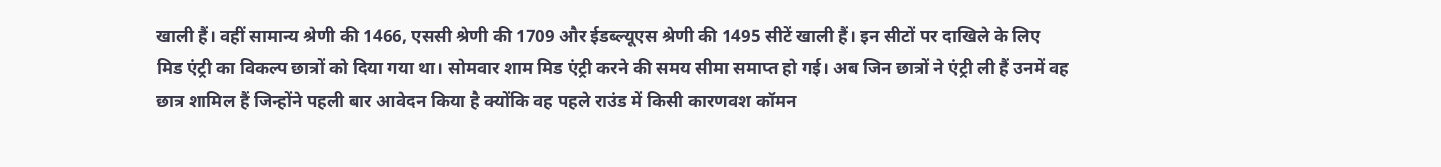खाली हैं। वहीं सामान्य श्रेणी की 1466, एससी श्रेणी की 1709 और ईडब्ल्यूएस श्रेणी की 1495 सीटें खाली हैं। इन सीटों पर दाखिले के लिए मिड एंट्री का विकल्प छात्रों को दिया गया था। सोमवार शाम मिड एंट्री करने की समय सीमा समाप्त हो गई। अब जिन छात्रों ने एंट्री ली हैं उनमें वह छात्र शामिल हैं जिन्होंने पहली बार आवेदन किया है क्योंकि वह पहले राउंड में किसी कारणवश कॉमन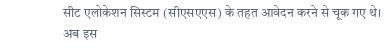सीट एलोकेशन सिस्टम (सीएसएएस) के तहत आवेदन करने से चूक गए थे।
अब इस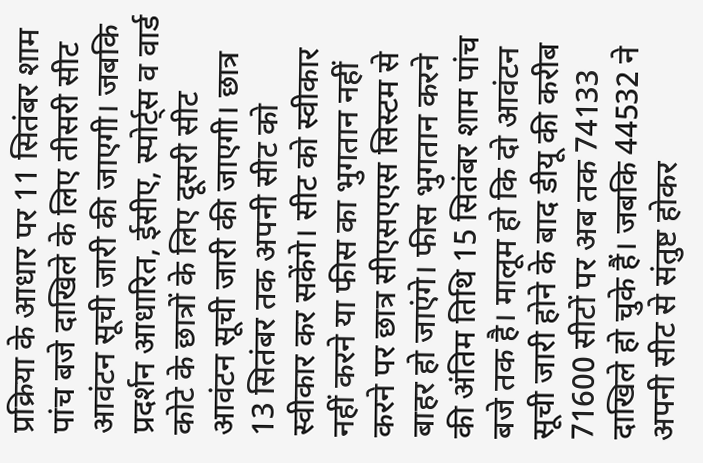प्रक्रिया के आधार पर 11 सितंबर शाम पांच बजे दाखिले के लिए तीसरी सीट आवंटन सूची जारी की जाएगी। जबकि प्रदर्शन आधारित, ईसीए, स्पोर्ट्स व वार्ड कोटे के छात्रों के लिए दूसरी सीट आवंटन सूची जारी की जाएगी। छात्र 13 सितंबर तक अपनी सीट को स्वीकार कर सकेंगे। सीट को स्वीकार नहीं करने या फीस का भुगतान नहीं करने पर छात्र सीएसएएस सिस्टम से बाहर हो जाएंगे। फीस भुगतान करने की अंतिम तिथि 15 सितंबर शाम पांच बजे तक है। मालूम हो कि दो आवंटन सूची जारी होने के बाद डीयू की करीब 71600 सीटों पर अब तक 74133 दाखिले हो चुके हैं। जबकि 44532 ने अपनी सीट से संतुष्ट होकर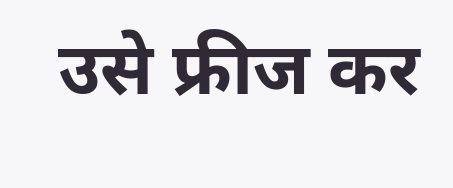उसे फ्रीज कर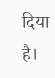दिया है।